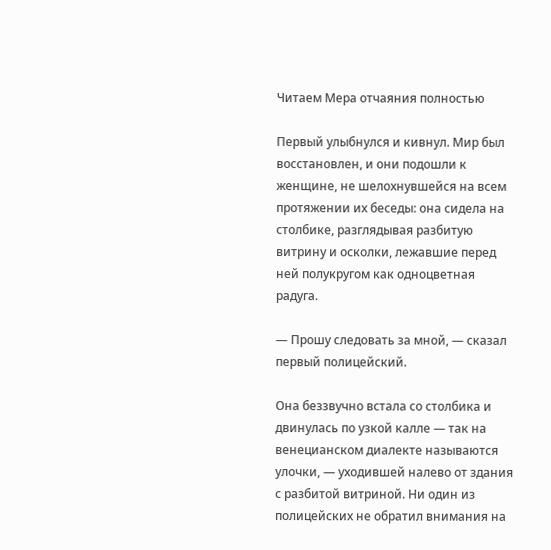Читаем Мера отчаяния полностью

Первый улыбнулся и кивнул. Мир был восстановлен, и они подошли к женщине, не шелохнувшейся на всем протяжении их беседы: она сидела на столбике, разглядывая разбитую витрину и осколки, лежавшие перед ней полукругом как одноцветная радуга.

— Прошу следовать за мной, — сказал первый полицейский.

Она беззвучно встала со столбика и двинулась по узкой калле — так на венецианском диалекте называются улочки, — уходившей налево от здания с разбитой витриной. Ни один из полицейских не обратил внимания на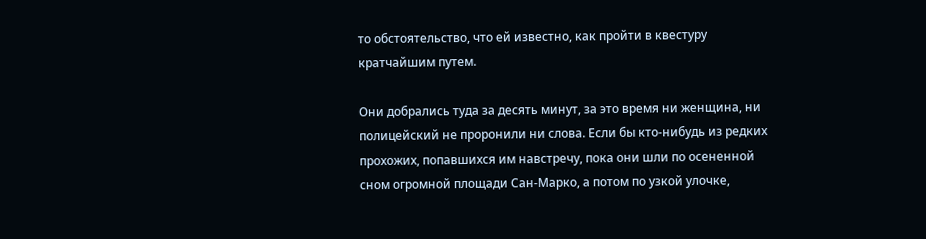то обстоятельство, что ей известно, как пройти в квестуру кратчайшим путем.

Они добрались туда за десять минут, за это время ни женщина, ни полицейский не проронили ни слова. Если бы кто-нибудь из редких прохожих, попавшихся им навстречу, пока они шли по осененной сном огромной площади Сан-Марко, а потом по узкой улочке,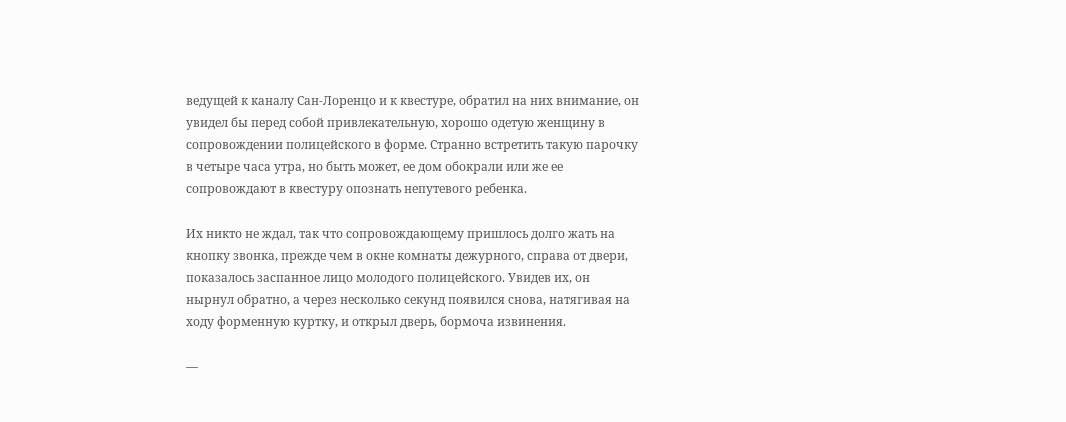ведущей к каналу Сан-Лоренцо и к квестуре, обратил на них внимание, он увидел бы перед собой привлекательную, хорошо одетую женщину в сопровождении полицейского в форме. Странно встретить такую парочку в четыре часа утра, но быть может, ее дом обокрали или же ее сопровождают в квестуру опознать непутевого ребенка.

Их никто не ждал, так что сопровождающему пришлось долго жать на кнопку звонка, прежде чем в окне комнаты дежурного, справа от двери, показалось заспанное лицо молодого полицейского. Увидев их, он нырнул обратно, а через несколько секунд появился снова, натягивая на ходу форменную куртку, и открыл дверь, бормоча извинения.

—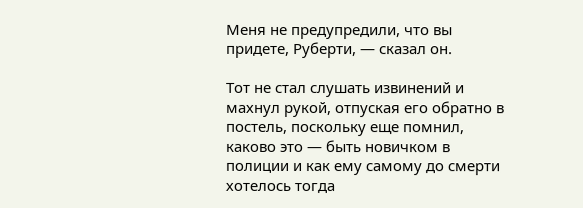Меня не предупредили, что вы придете, Руберти, — сказал он.

Тот не стал слушать извинений и махнул рукой, отпуская его обратно в постель, поскольку еще помнил, каково это — быть новичком в полиции и как ему самому до смерти хотелось тогда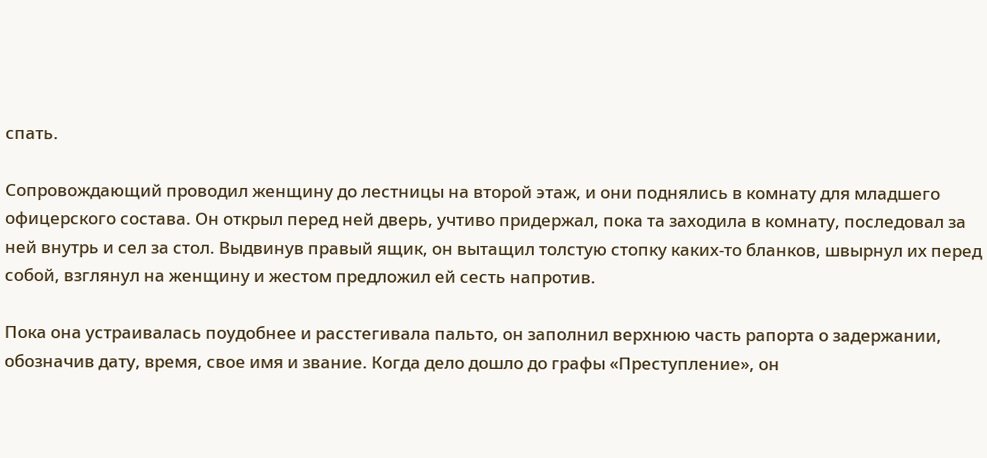спать.

Сопровождающий проводил женщину до лестницы на второй этаж, и они поднялись в комнату для младшего офицерского состава. Он открыл перед ней дверь, учтиво придержал, пока та заходила в комнату, последовал за ней внутрь и сел за стол. Выдвинув правый ящик, он вытащил толстую стопку каких-то бланков, швырнул их перед собой, взглянул на женщину и жестом предложил ей сесть напротив.

Пока она устраивалась поудобнее и расстегивала пальто, он заполнил верхнюю часть рапорта о задержании, обозначив дату, время, свое имя и звание. Когда дело дошло до графы «Преступление», он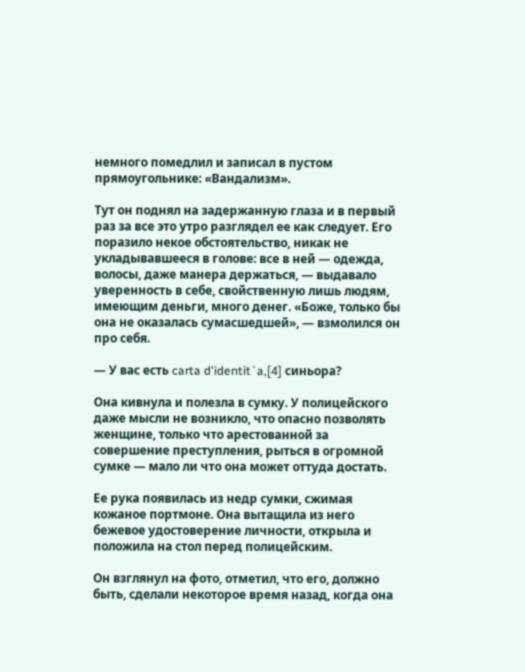немного помедлил и записал в пустом прямоугольнике: «Вандализм».

Тут он поднял на задержанную глаза и в первый раз за все это утро разглядел ее как следует. Его поразило некое обстоятельство, никак не укладывавшееся в голове: все в ней — одежда, волосы, даже манера держаться, — выдавало уверенность в себе, свойственную лишь людям, имеющим деньги, много денег. «Боже, только бы она не оказалась сумасшедшей», — взмолился он про себя.

— У вас есть carta d'identit`a,[4] синьора?

Она кивнула и полезла в сумку. У полицейского даже мысли не возникло, что опасно позволять женщине, только что арестованной за совершение преступления, рыться в огромной сумке — мало ли что она может оттуда достать.

Ее рука появилась из недр сумки, сжимая кожаное портмоне. Она вытащила из него бежевое удостоверение личности, открыла и положила на стол перед полицейским.

Он взглянул на фото, отметил, что его, должно быть, сделали некоторое время назад, когда она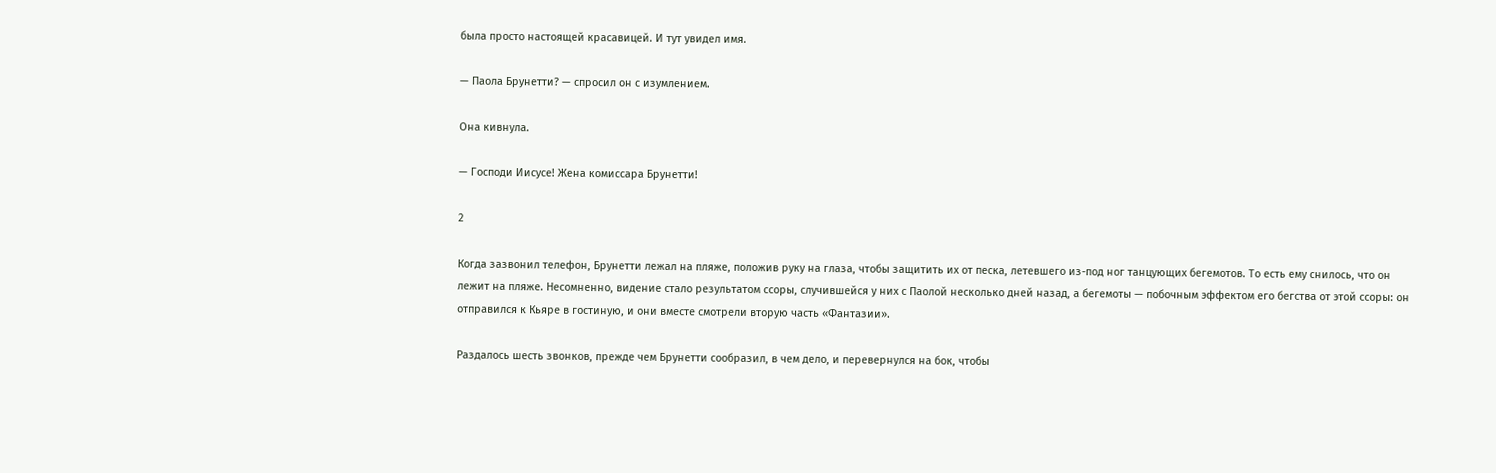была просто настоящей красавицей. И тут увидел имя.

— Паола Брунетти? — спросил он с изумлением.

Она кивнула.

— Господи Иисусе! Жена комиссара Брунетти!

2

Когда зазвонил телефон, Брунетти лежал на пляже, положив руку на глаза, чтобы защитить их от песка, летевшего из-под ног танцующих бегемотов. То есть ему снилось, что он лежит на пляже. Несомненно, видение стало результатом ссоры, случившейся у них с Паолой несколько дней назад, а бегемоты — побочным эффектом его бегства от этой ссоры: он отправился к Кьяре в гостиную, и они вместе смотрели вторую часть «Фантазии».

Раздалось шесть звонков, прежде чем Брунетти сообразил, в чем дело, и перевернулся на бок, чтобы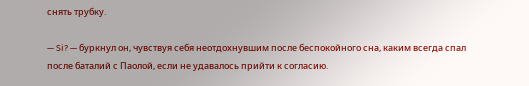снять трубку.

— Si? — буркнул он, чувствуя себя неотдохнувшим после беспокойного сна, каким всегда спал после баталий с Паолой, если не удавалось прийти к согласию.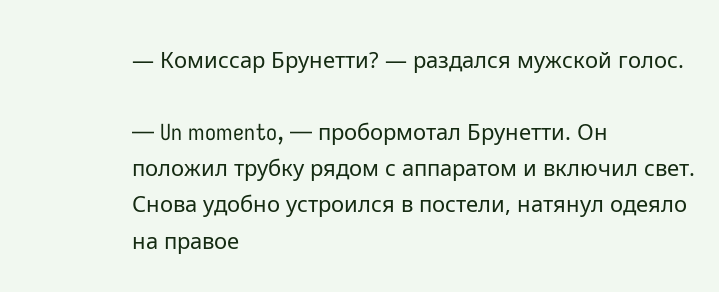— Комиссар Брунетти? — раздался мужской голос.

— Un momento, — пробормотал Брунетти. Он положил трубку рядом с аппаратом и включил свет. Снова удобно устроился в постели, натянул одеяло на правое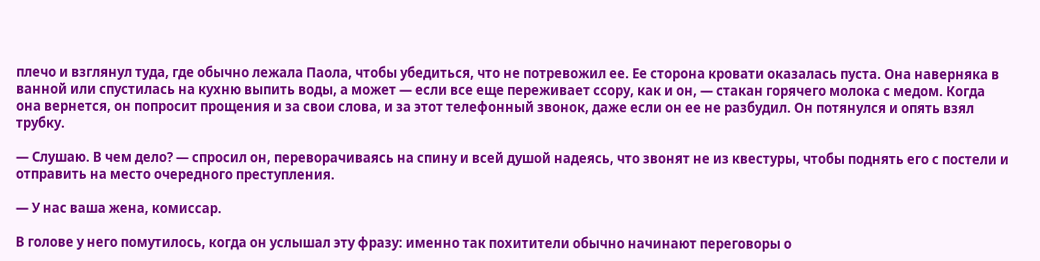плечо и взглянул туда, где обычно лежала Паола, чтобы убедиться, что не потревожил ее. Ее сторона кровати оказалась пуста. Она наверняка в ванной или спустилась на кухню выпить воды, а может — если все еще переживает ссору, как и он, — стакан горячего молока с медом. Когда она вернется, он попросит прощения и за свои слова, и за этот телефонный звонок, даже если он ее не разбудил. Он потянулся и опять взял трубку.

— Слушаю. В чем дело? — спросил он, переворачиваясь на спину и всей душой надеясь, что звонят не из квестуры, чтобы поднять его с постели и отправить на место очередного преступления.

— У нас ваша жена, комиссар.

В голове у него помутилось, когда он услышал эту фразу: именно так похитители обычно начинают переговоры о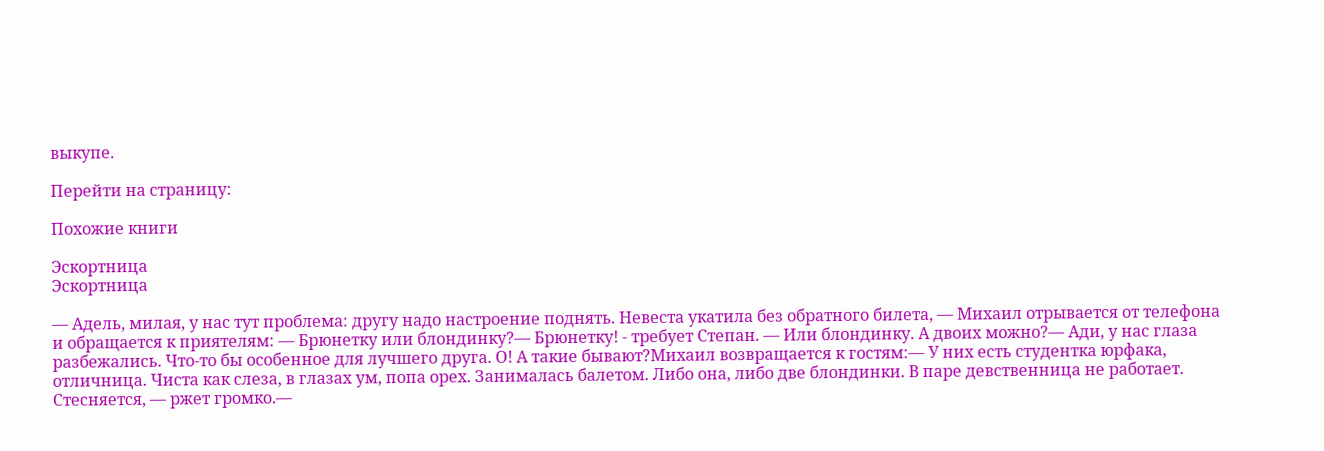выкупе.

Перейти на страницу:

Похожие книги

Эскортница
Эскортница

— Адель, милая, у нас тут проблема: другу надо настроение поднять. Невеста укатила без обратного билета, — Михаил отрывается от телефона и обращается к приятелям: — Брюнетку или блондинку?— Брюнетку! - требует Степан. — Или блондинку. А двоих можно?— Ади, у нас глаза разбежались. Что-то бы особенное для лучшего друга. О! А такие бывают?Михаил возвращается к гостям:— У них есть студентка юрфака, отличница. Чиста как слеза, в глазах ум, попа орех. Занималась балетом. Либо она, либо две блондинки. В паре девственница не работает. Стесняется, — ржет громко.—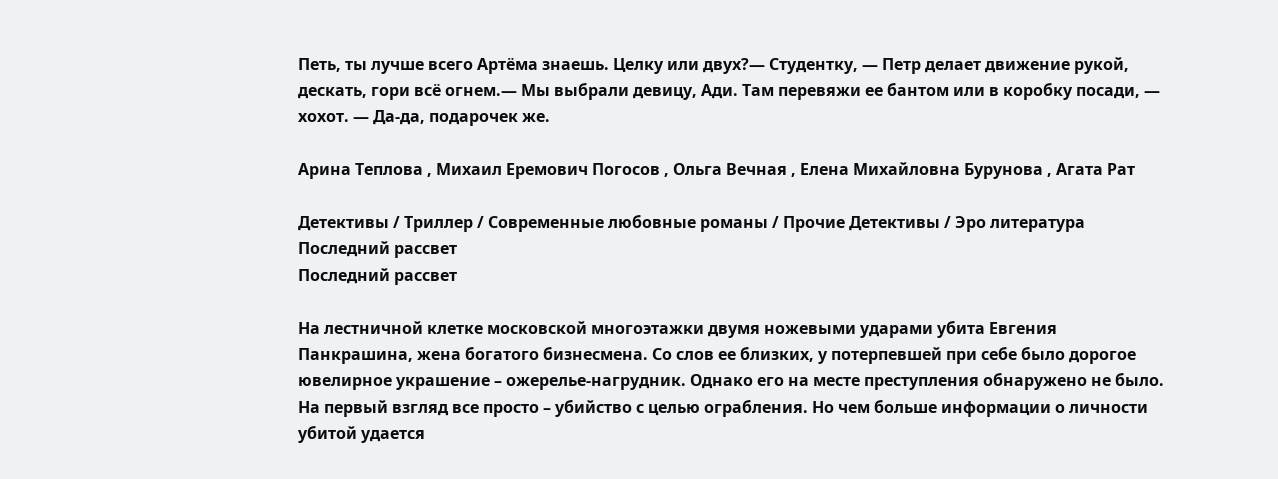Петь, ты лучше всего Артёма знаешь. Целку или двух?— Студентку, — Петр делает движение рукой, дескать, гори всё огнем.— Мы выбрали девицу, Ади. Там перевяжи ее бантом или в коробку посади, — хохот. — Да-да, подарочек же.

Арина Теплова , Михаил Еремович Погосов , Ольга Вечная , Елена Михайловна Бурунова , Агата Рат

Детективы / Триллер / Современные любовные романы / Прочие Детективы / Эро литература
Последний рассвет
Последний рассвет

На лестничной клетке московской многоэтажки двумя ножевыми ударами убита Евгения Панкрашина, жена богатого бизнесмена. Со слов ее близких, у потерпевшей при себе было дорогое ювелирное украшение – ожерелье-нагрудник. Однако его на месте преступления обнаружено не было. На первый взгляд все просто – убийство с целью ограбления. Но чем больше информации о личности убитой удается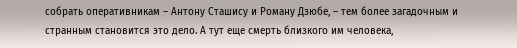собрать оперативникам – Антону Сташису и Роману Дзюбе, – тем более загадочным и странным становится это дело. А тут еще смерть близкого им человека,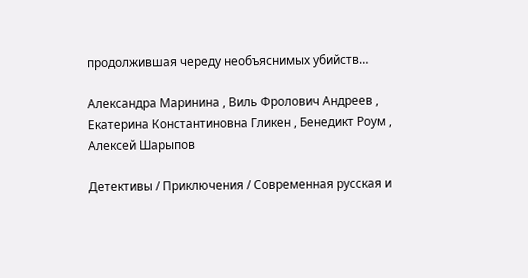продолжившая череду необъяснимых убийств…

Александра Маринина , Виль Фролович Андреев , Екатерина Константиновна Гликен , Бенедикт Роум , Алексей Шарыпов

Детективы / Приключения / Современная русская и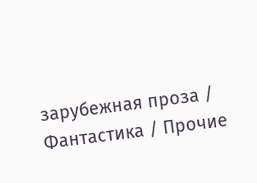зарубежная проза / Фантастика / Прочие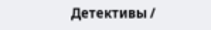Детективы /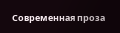Современная проза